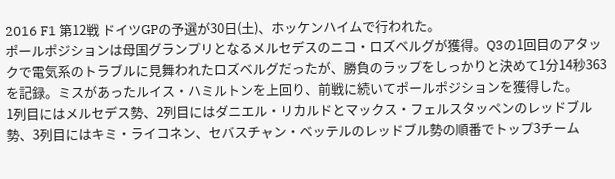2016 F1 第12戦 ドイツGPの予選が30日(土)、ホッケンハイムで行われた。
ポールポジションは母国グランプリとなるメルセデスのニコ・ロズベルグが獲得。Q3の1回目のアタックで電気系のトラブルに見舞われたロズベルグだったが、勝負のラップをしっかりと決めて1分14秒363を記録。ミスがあったルイス・ハミルトンを上回り、前戦に続いてポールポジションを獲得した。
1列目にはメルセデス勢、2列目にはダニエル・リカルドとマックス・フェルスタッペンのレッドブル勢、3列目にはキミ・ライコネン、セバスチャン・ベッテルのレッドブル勢の順番でトップ3チーム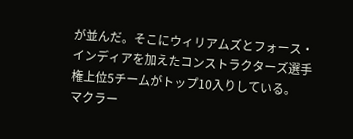が並んだ。そこにウィリアムズとフォース・インディアを加えたコンストラクターズ選手権上位5チームがトップ10入りしている。
マクラー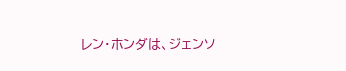レン・ホンダは、ジェンソ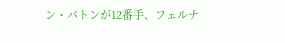ン・バトンが12番手、フェルナ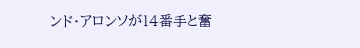ンド・アロンソが14番手と奮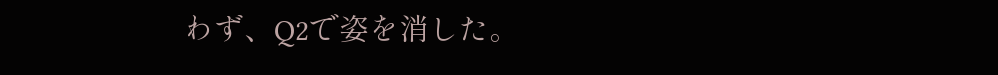わず、Q2で姿を消した。